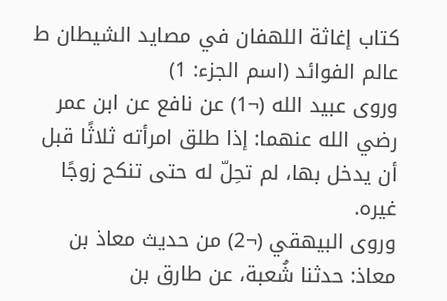كتاب إغاثة اللهفان في مصايد الشيطان ط عالم الفوائد (اسم الجزء: 1)
وروى عبيد الله (¬1) عن نافع عن ابن عمر رضي الله عنهما: إذا طلق امرأته ثلاثًا قبل أن يدخل بها، لم تحِلّ له حتى تنكح زوجًا غيره.
وروى البيهقي (¬2) من حديث معاذ بن معاذ: حدثنا شُعبة، عن طارق بن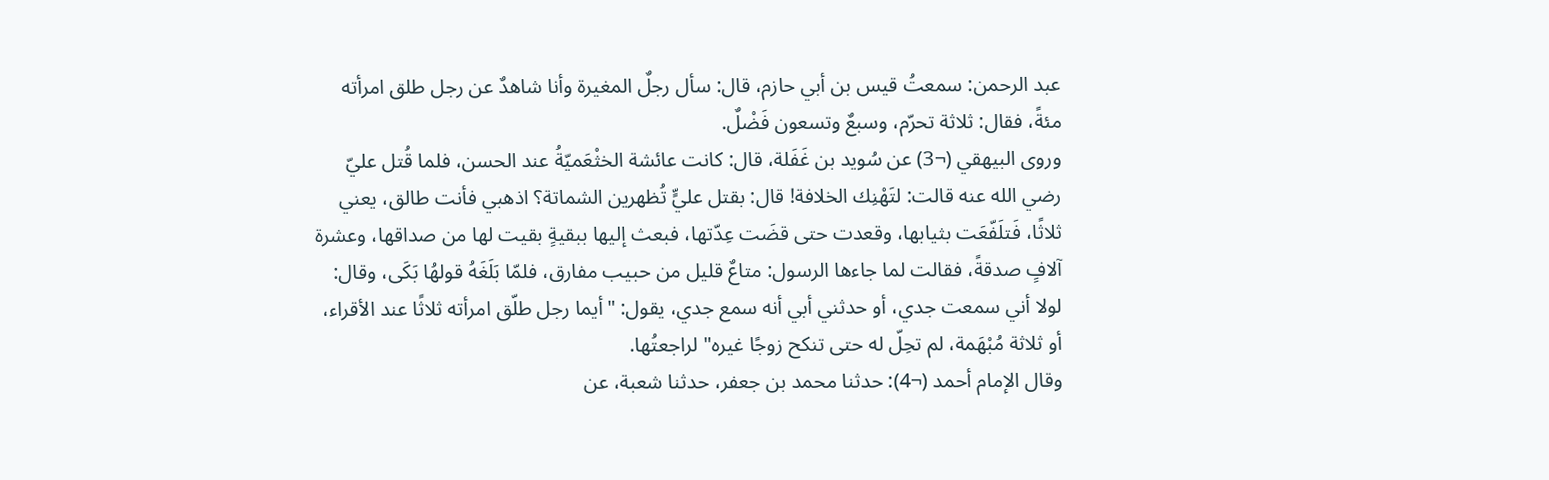عبد الرحمن: سمعتُ قيس بن أبي حازم، قال: سأل رجلٌ المغيرة وأنا شاهدٌ عن رجل طلق امرأته مئةً، فقال: ثلاثة تحرّم، وسبعٌ وتسعون فَضْلٌ.
وروى البيهقي (¬3) عن سُويد بن غَفَلة، قال: كانت عائشة الخثْعَميّةُ عند الحسن، فلما قُتل عليّ رضي الله عنه قالت: لتَهْنِك الخلافة! قال: بقتل عليٍّ تُظهرين الشماتة؟ اذهبي فأنت طالق، يعني ثلاثًا، فَتلَفّعَت بثيابها، وقعدت حتى قضَت عِدّتها، فبعث إليها ببقيةٍ بقيت لها من صداقها، وعشرة آلافٍ صدقةً، فقالت لما جاءها الرسول: متاعٌ قليل من حبيب مفارق، فلمّا بَلَغَهُ قولهُا بَكَى، وقال: لولا أني سمعت جدي، أو حدثني أبي أنه سمع جدي، يقول: "أيما رجل طلّق امرأته ثلاثًا عند الأقراء، أو ثلاثة مُبْهَمة، لم تحِلّ له حتى تنكح زوجًا غيره" لراجعتُها.
وقال الإمام أحمد (¬4): حدثنا محمد بن جعفر، حدثنا شعبة، عن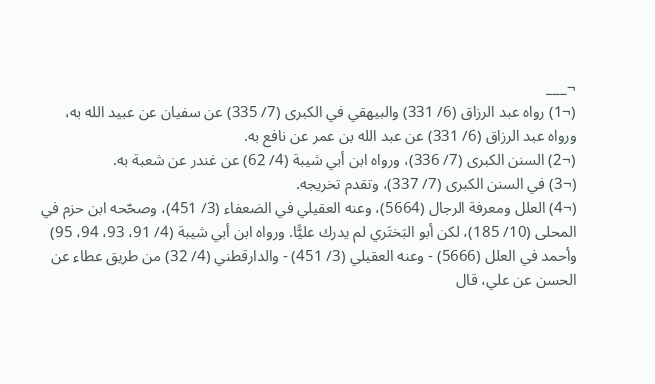¬___
(¬1) رواه عبد الرزاق (6/ 331) والبيهقي في الكبرى (7/ 335) عن سفيان عن عبيد الله به، ورواه عبد الرزاق (6/ 331) عن عبد الله بن عمر عن نافع به.
(¬2) السنن الكبرى (7/ 336)، ورواه ابن أبي شيبة (4/ 62) عن غندر عن شعبة به.
(¬3) في السنن الكبرى (7/ 337)، وتقدم تخريجه.
(¬4) العلل ومعرفة الرجال (5664)، وعنه العقيلي في الضعفاء (3/ 451)، وصحّحه ابن حزم في المحلى (10/ 185)، لكن أبو البَختَري لم يدرك عليًّا. ورواه ابن أبي شيبة (4/ 91، 93، 94، 95) وأحمد في العلل (5666) - وعنه العقيلي (3/ 451) - والدارقطني (4/ 32) من طريق عطاء عن الحسن عن علي، قال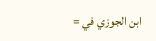ابن الجوزي في =